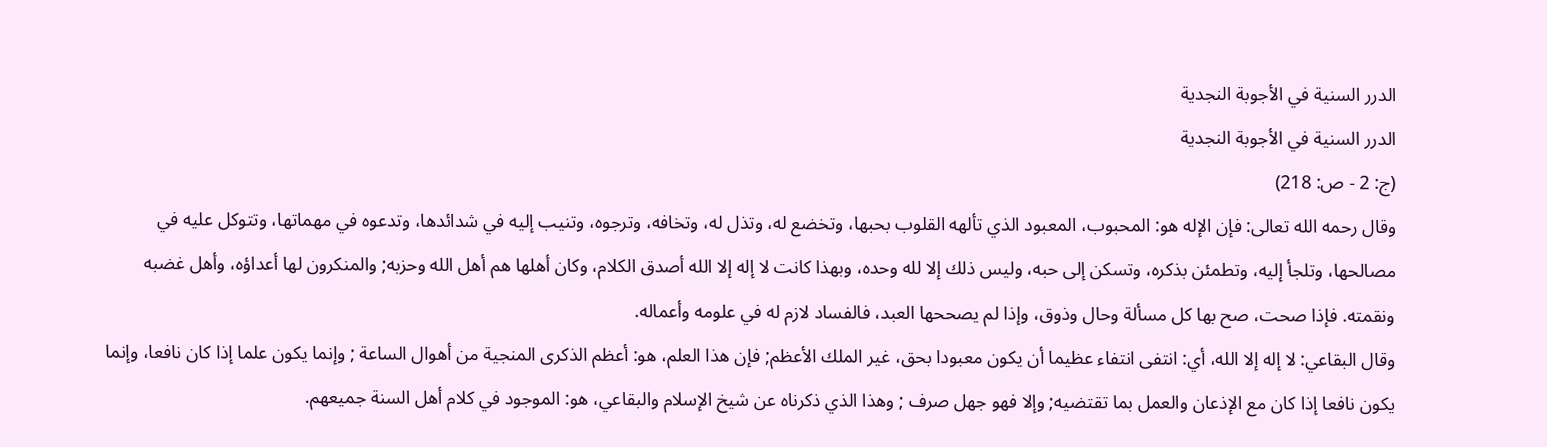الدرر السنية في الأجوبة النجدية
الدرر السنية في الأجوبة النجدية
(ج: 2 - ص: 218)
وقال رحمه الله تعالى: فإن الإله هو: المحبوب، المعبود الذي تألهه القلوب بحبها، وتخضع له، وتذل له، وتخافه، وترجوه، وتنيب إليه في شدائدها، وتدعوه في مهماتها، وتتوكل عليه في مصالحها، وتلجأ إليه، وتطمئن بذكره، وتسكن إلى حبه، وليس ذلك إلا لله وحده، وبهذا كانت لا إله إلا الله أصدق الكلام، وكان أهلها هم أهل الله وحزبه; والمنكرون لها أعداؤه، وأهل غضبه ونقمته. فإذا صحت، صح بها كل مسألة وحال وذوق، وإذا لم يصححها العبد، فالفساد لازم له في علومه وأعماله.
وقال البقاعي: لا إله إلا الله، أي: انتفى انتفاء عظيما أن يكون معبودا بحق، غير الملك الأعظم; فإن هذا العلم، هو: أعظم الذكرى المنجية من أهوال الساعة ; وإنما يكون علما إذا كان نافعا، وإنما يكون نافعا إذا كان مع الإذعان والعمل بما تقتضيه; وإلا فهو جهل صرف ; وهذا الذي ذكرناه عن شيخ الإسلام والبقاعي، هو: الموجود في كلام أهل السنة جميعهم.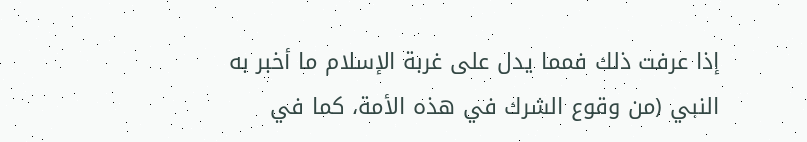إذا عرفت ذلك فمما يدل على غربة الإسلام ما أخبر به النبي (من وقوع الشرك في هذه الأمة، كما في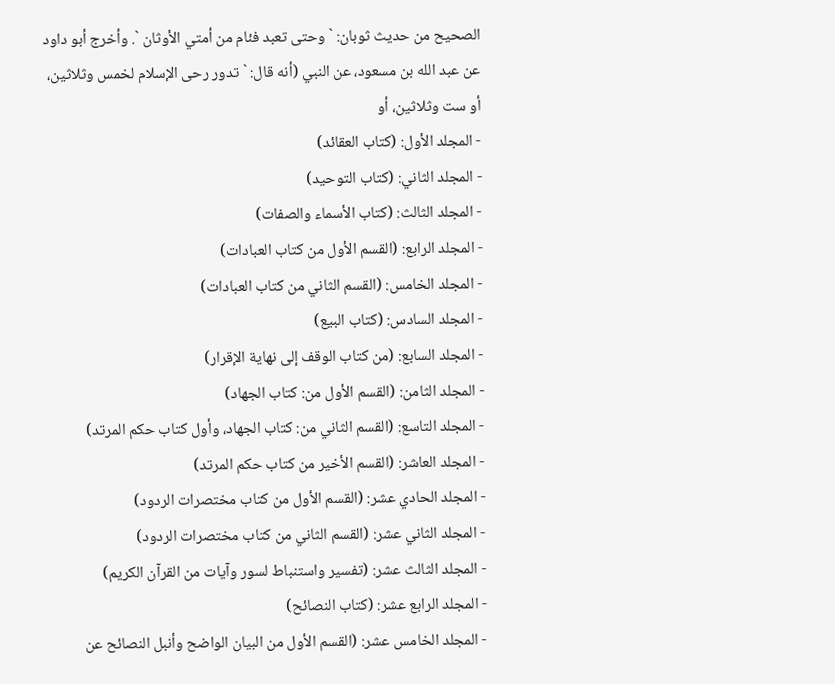الصحيح من حديث ثوبان: ` وحتى تعبد فئام من أمتي الأوثان `. وأخرج أبو داود عن عبد الله بن مسعود، عن النبي (أنه قال: ` تدور رحى الإسلام لخمس وثلاثين، أو ست وثلاثين، أو
- المجلد الأول: (كتاب العقائد)
- المجلد الثاني: (كتاب التوحيد)
- المجلد الثالث: (كتاب الأسماء والصفات)
- المجلد الرابع: (القسم الأول من كتاب العبادات)
- المجلد الخامس: (القسم الثاني من كتاب العبادات)
- المجلد السادس: (كتاب البيع)
- المجلد السابع: (من كتاب الوقف إلى نهاية الإقرار)
- المجلد الثامن: (القسم الأول من: كتاب الجهاد)
- المجلد التاسع: (القسم الثاني من: كتاب الجهاد، وأول كتاب حكم المرتد)
- المجلد العاشر: (القسم الأخير من كتاب حكم المرتد)
- المجلد الحادي عشر: (القسم الأول من كتاب مختصرات الردود)
- المجلد الثاني عشر: (القسم الثاني من كتاب مختصرات الردود)
- المجلد الثالث عشر: (تفسير واستنباط لسور وآيات من القرآن الكريم)
- المجلد الرابع عشر: (كتاب النصائح)
- المجلد الخامس عشر: (القسم الأول من البيان الواضح وأنبل النصائح عن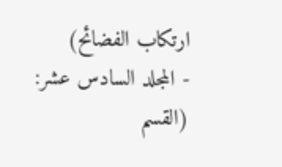ارتكاب الفضائح)
- المجلد السادس عشر: (القسم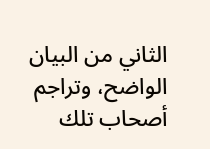الثاني من البيان الواضح، وتراجم أصحاب تلك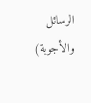الرسائل والأجوبة)